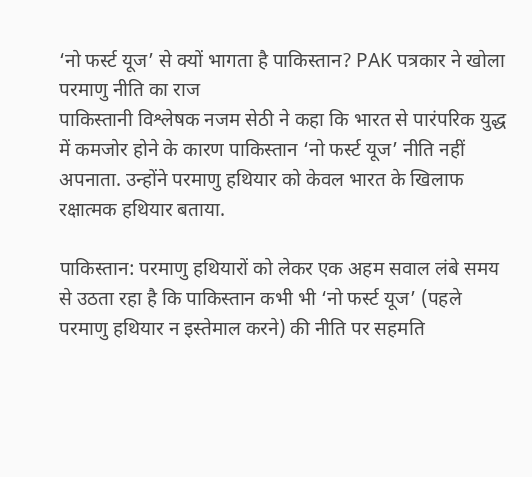‘नो फर्स्ट यूज’ से क्यों भागता है पाकिस्तान? PAK पत्रकार ने खोला परमाणु नीति का राज
पाकिस्तानी विश्लेषक नजम सेठी ने कहा कि भारत से पारंपरिक युद्ध में कमजोर होने के कारण पाकिस्तान ‘नो फर्स्ट यूज’ नीति नहीं अपनाता. उन्होंने परमाणु हथियार को केवल भारत के खिलाफ रक्षात्मक हथियार बताया.

पाकिस्तान: परमाणु हथियारों को लेकर एक अहम सवाल लंबे समय से उठता रहा है कि पाकिस्तान कभी भी ‘नो फर्स्ट यूज’ (पहले परमाणु हथियार न इस्तेमाल करने) की नीति पर सहमति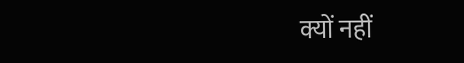क्यों नहीं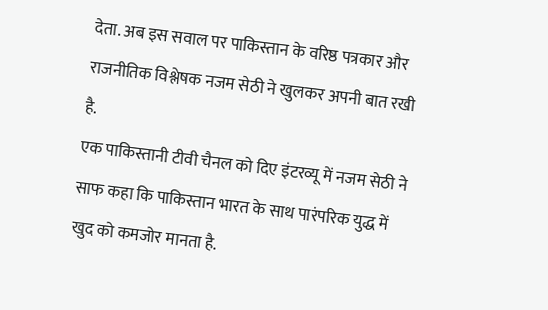देता. अब इस सवाल पर पाकिस्तान के वरिष्ठ पत्रकार और राजनीतिक विश्लेषक नजम सेठी ने खुलकर अपनी बात रखी है.
एक पाकिस्तानी टीवी चैनल को दिए इंटरव्यू में नजम सेठी ने साफ कहा कि पाकिस्तान भारत के साथ पारंपरिक युद्ध में खुद को कमजोर मानता है.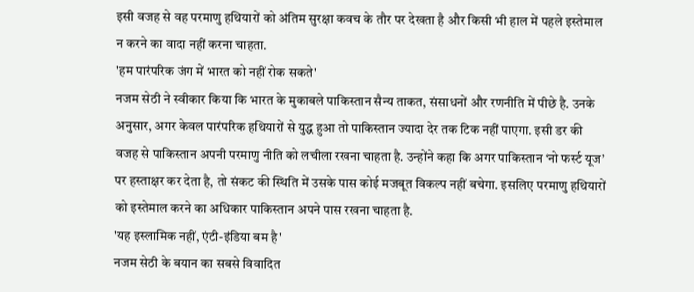इसी वजह से वह परमाणु हथियारों को अंतिम सुरक्षा कवच के तौर पर देखता है और किसी भी हाल में पहले इस्तेमाल न करने का वादा नहीं करना चाहता.
'हम पारंपरिक जंग में भारत को नहीं रोक सकते'
नजम सेठी ने स्वीकार किया कि भारत के मुकाबले पाकिस्तान सैन्य ताकत, संसाधनों और रणनीति में पीछे है. उनके अनुसार, अगर केवल पारंपरिक हथियारों से युद्ध हुआ तो पाकिस्तान ज्यादा देर तक टिक नहीं पाएगा. इसी डर की वजह से पाकिस्तान अपनी परमाणु नीति को लचीला रखना चाहता है. उन्होंने कहा कि अगर पाकिस्तान ‘नो फर्स्ट यूज’ पर हस्ताक्षर कर देता है, तो संकट की स्थिति में उसके पास कोई मजबूत विकल्प नहीं बचेगा. इसलिए परमाणु हथियारों को इस्तेमाल करने का अधिकार पाकिस्तान अपने पास रखना चाहता है.
'यह इस्लामिक नहीं, एंटी-इंडिया बम है'
नजम सेठी के बयान का सबसे विवादित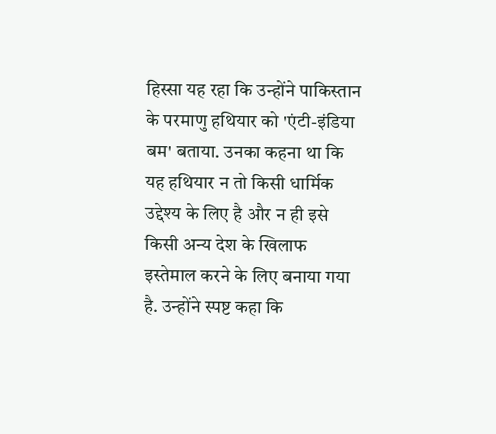हिस्सा यह रहा कि उन्होंने पाकिस्तान के परमाणु हथियार को 'एंटी-इंडिया बम' बताया. उनका कहना था कि यह हथियार न तो किसी धार्मिक उद्देश्य के लिए है और न ही इसे किसी अन्य देश के खिलाफ इस्तेमाल करने के लिए बनाया गया है. उन्होंने स्पष्ट कहा कि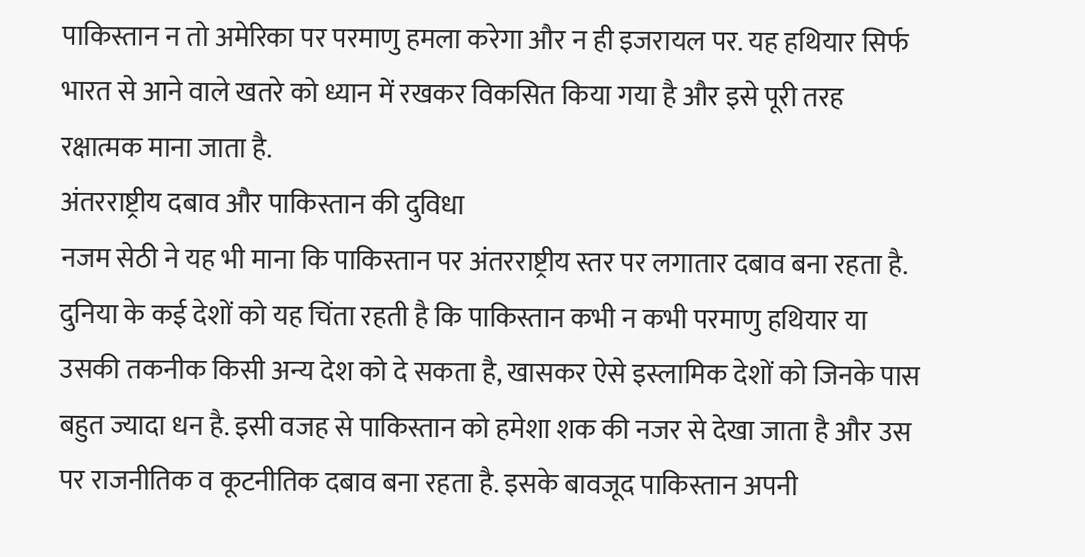पाकिस्तान न तो अमेरिका पर परमाणु हमला करेगा और न ही इजरायल पर. यह हथियार सिर्फ भारत से आने वाले खतरे को ध्यान में रखकर विकसित किया गया है और इसे पूरी तरह रक्षात्मक माना जाता है.
अंतरराष्ट्रीय दबाव और पाकिस्तान की दुविधा
नजम सेठी ने यह भी माना कि पाकिस्तान पर अंतरराष्ट्रीय स्तर पर लगातार दबाव बना रहता है. दुनिया के कई देशों को यह चिंता रहती है कि पाकिस्तान कभी न कभी परमाणु हथियार या उसकी तकनीक किसी अन्य देश को दे सकता है, खासकर ऐसे इस्लामिक देशों को जिनके पास बहुत ज्यादा धन है. इसी वजह से पाकिस्तान को हमेशा शक की नजर से देखा जाता है और उस पर राजनीतिक व कूटनीतिक दबाव बना रहता है. इसके बावजूद पाकिस्तान अपनी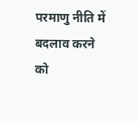परमाणु नीति में बदलाव करने को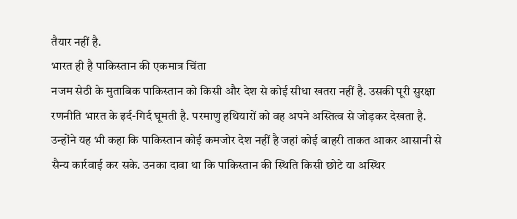तैयार नहीं है.
भारत ही है पाकिस्तान की एकमात्र चिंता
नजम सेठी के मुताबिक पाकिस्तान को किसी और देश से कोई सीधा खतरा नहीं है. उसकी पूरी सुरक्षा रणनीति भारत के इर्द-गिर्द घूमती है. परमाणु हथियारों को वह अपने अस्तित्व से जोड़कर देखता है. उन्होंने यह भी कहा कि पाकिस्तान कोई कमजोर देश नहीं है जहां कोई बाहरी ताकत आकर आसानी से सैन्य कार्रवाई कर सके. उनका दावा था कि पाकिस्तान की स्थिति किसी छोटे या अस्थिर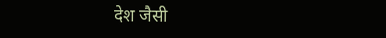देश जैसी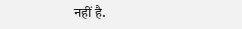नहीं है.